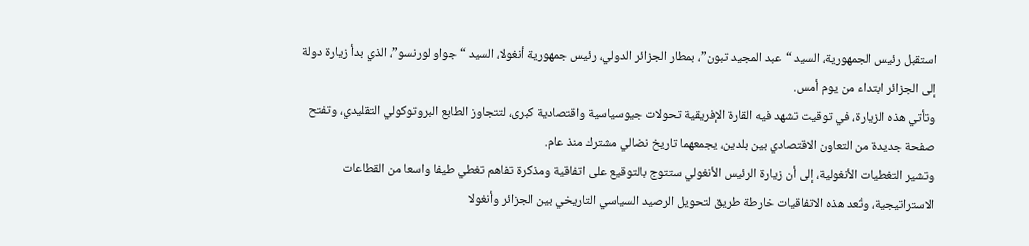استقبل رئيس الجمهورية، السيد “عبد المجيد تبون”، بمطار الجزائر الدولي، رئيس جمهورية أنغولا، السيد “جواو لورنسو”، الذي بدأ زيارة دولة إلى الجزائر ابتداء من يوم أمس.
وتأتي هذه الزيارة، في توقيت تشهد فيه القارة الإفريقية تحولات جيوسياسية واقتصادية كبرى، لتتجاوز الطابع البروتوكولي التقليدي، وتفتح صفحة جديدة من التعاون الاقتصادي بين بلدين، يجمعهما تاريخ نضالي مشترك منذ عام.
وتشير التغطيات الأنغولية، إلى أن زيارة الرئيس الأنغولي ستتوج بالتوقيع على اتفاقية ومذكرة تفاهم تغطي طيفا واسعا من القطاعات الاستراتيجية، وتُعد هذه الاتفاقيات خارطة طريق لتحويل الرصيد السياسي التاريخي بين الجزائر وأنغولا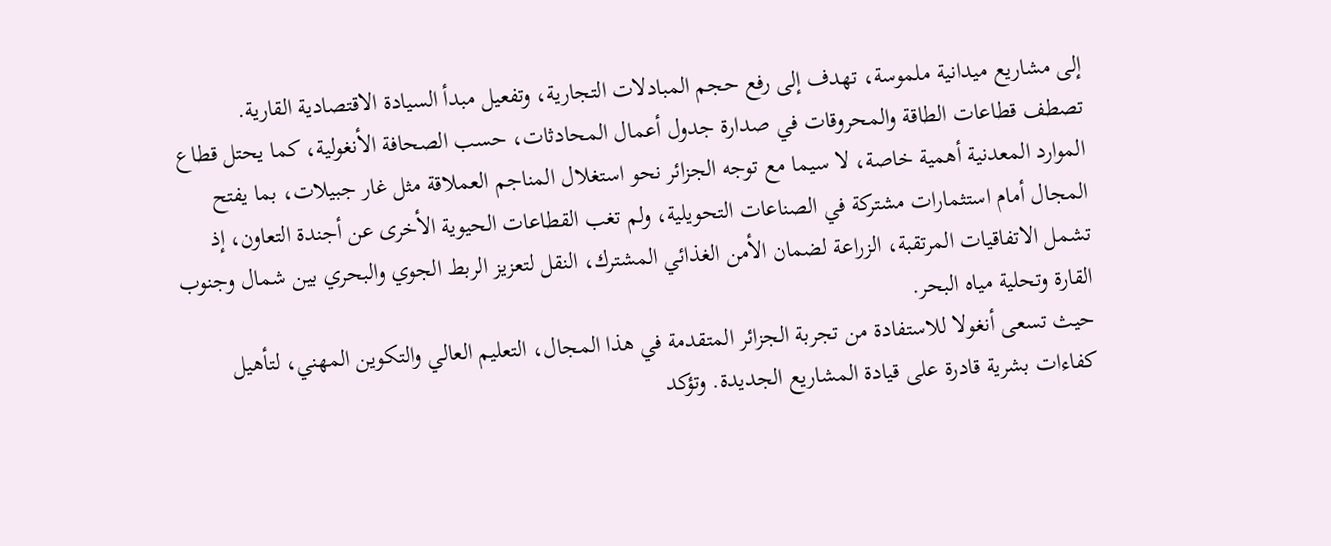إلى مشاريع ميدانية ملموسة، تهدف إلى رفع حجم المبادلات التجارية، وتفعيل مبدأ السيادة الاقتصادية القارية.
تصطف قطاعات الطاقة والمحروقات في صدارة جدول أعمال المحادثات، حسب الصحافة الأنغولية، كما يحتل قطاع الموارد المعدنية أهمية خاصة، لا سيما مع توجه الجزائر نحو استغلال المناجم العملاقة مثل غار جبيلات، بما يفتح المجال أمام استثمارات مشتركة في الصناعات التحويلية، ولم تغب القطاعات الحيوية الأخرى عن أجندة التعاون، إذ تشمل الاتفاقيات المرتقبة، الزراعة لضمان الأمن الغذائي المشترك، النقل لتعزيز الربط الجوي والبحري بين شمال وجنوب القارة وتحلية مياه البحر.
حيث تسعى أنغولا للاستفادة من تجربة الجزائر المتقدمة في هذا المجال، التعليم العالي والتكوين المهني، لتأهيل كفاءات بشرية قادرة على قيادة المشاريع الجديدة. وتؤكد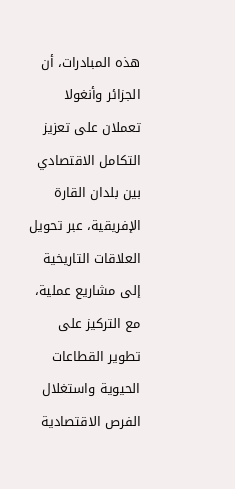هذه المبادرات، أن الجزائر وأنغولا تعملان على تعزيز التكامل الاقتصادي بين بلدان القارة الإفريقية، عبر تحويل العلاقات التاريخية إلى مشاريع عملية، مع التركيز على تطوير القطاعات الحيوية واستغلال الفرص الاقتصادية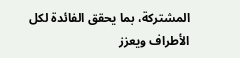المشتركة، بما يحقق الفائدة لكل الأطراف ويعزز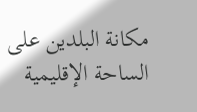مكانة البلدين على الساحة الإقليمية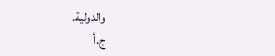والدولية.
ج.أ